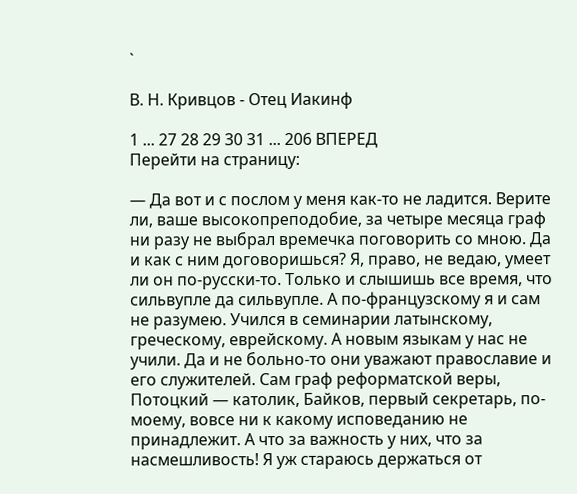`

В. Н. Кривцов - Отец Иакинф

1 ... 27 28 29 30 31 ... 206 ВПЕРЕД
Перейти на страницу:

— Да вот и с послом у меня как-то не ладится. Верите ли, ваше высокопреподобие, за четыре месяца граф ни разу не выбрал времечка поговорить со мною. Да и как с ним договоришься? Я, право, не ведаю, умеет ли он по-русски-то. Только и слышишь все время, что сильвупле да сильвупле. А по-французскому я и сам не разумею. Учился в семинарии латынскому, греческому, еврейскому. А новым языкам у нас не учили. Да и не больно-то они уважают православие и его служителей. Сам граф реформатской веры, Потоцкий — католик, Байков, первый секретарь, по-моему, вовсе ни к какому исповеданию не принадлежит. А что за важность у них, что за насмешливость! Я уж стараюсь держаться от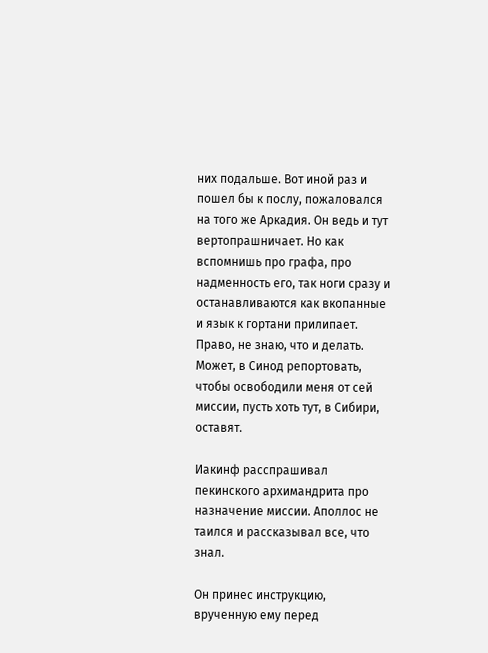них подальше. Вот иной раз и пошел бы к послу, пожаловался на того же Аркадия. Он ведь и тут вертопрашничает. Но как вспомнишь про графа, про надменность его, так ноги сразу и останавливаются как вкопанные и язык к гортани прилипает. Право, не знаю, что и делать. Может, в Синод репортовать, чтобы освободили меня от сей миссии, пусть хоть тут, в Сибири, оставят.

Иакинф расспрашивал пекинского архимандрита про назначение миссии. Аполлос не таился и рассказывал все, что знал.

Он принес инструкцию, врученную ему перед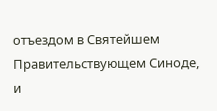отъездом в Святейшем Правительствующем Синоде, и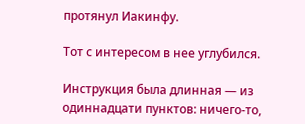протянул Иакинфу.

Тот с интересом в нее углубился.

Инструкция была длинная — из одиннадцати пунктов: ничего-то,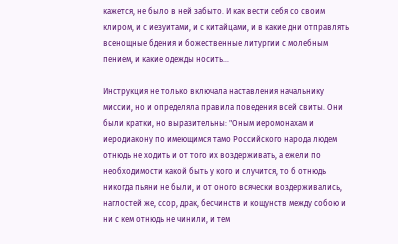кажется, не было в ней забыто. И как вести себя со своим клиром, и с иезуитами, и с китайцами, и в какие дни отправлять всенощные бдения и божественные литургии с молебным пением, и какие одежды носить…

Инструкция не только включала наставления начальнику миссии, но и определяла правила поведения всей свиты. Они были кратки, но выразительны: "Оным иеромонахам и иеродиакону по имеющимся тамо Российского народа людем отнюдь не ходить и от того их воздерживать, а ежели по необходимости какой быть у кого и случится, то б отнюдь никогда пьяни не были, и от оного всячески воздерживались, наглостей же, ссор, драк, бесчинств и кощунств между собою и ни с кем отнюдь не чинили, и тем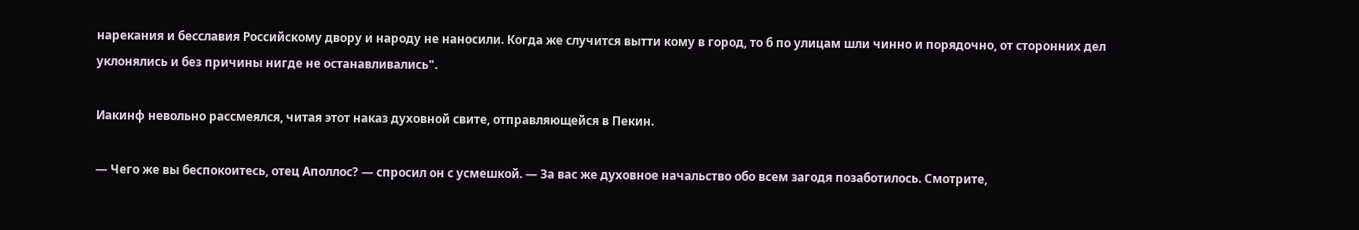нарекания и бесславия Российскому двору и народу не наносили. Когда же случится вытти кому в город, то б по улицам шли чинно и порядочно, от сторонних дел уклонялись и без причины нигде не останавливались".

Иакинф невольно рассмеялся, читая этот наказ духовной свите, отправляющейся в Пекин.

— Чего же вы беспокоитесь, отец Аполлос? — спросил он с усмешкой. — За вас же духовное начальство обо всем загодя позаботилось. Смотрите,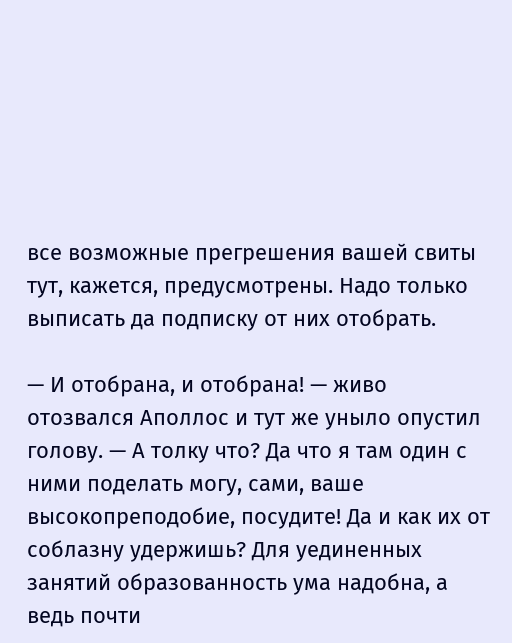все возможные прегрешения вашей свиты тут, кажется, предусмотрены. Надо только выписать да подписку от них отобрать.

— И отобрана, и отобрана! — живо отозвался Аполлос и тут же уныло опустил голову. — А толку что? Да что я там один с ними поделать могу, сами, ваше высокопреподобие, посудите! Да и как их от соблазну удержишь? Для уединенных занятий образованность ума надобна, а ведь почти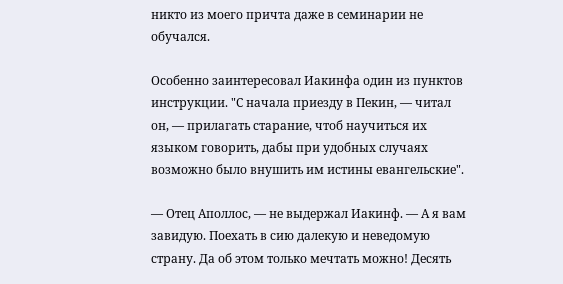никто из моего причта даже в семинарии не обучался.

Особенно заинтересовал Иакинфа один из пунктов инструкции. "С начала приезду в Пекин, — читал он, — прилагать старание, чтоб научиться их языком говорить, дабы при удобных случаях возможно было внушить им истины евангельские".

— Отец Аполлос, — не выдержал Иакинф. — А я вам завидую. Поехать в сию далекую и неведомую страну. Да об этом только мечтать можно! Десять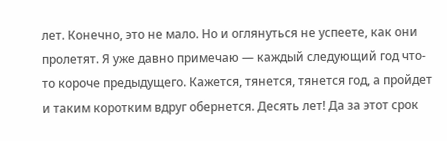лет. Конечно, это не мало. Но и оглянуться не успеете, как они пролетят. Я уже давно примечаю — каждый следующий год что-то короче предыдущего. Кажется, тянется, тянется год, а пройдет и таким коротким вдруг обернется. Десять лет! Да за этот срок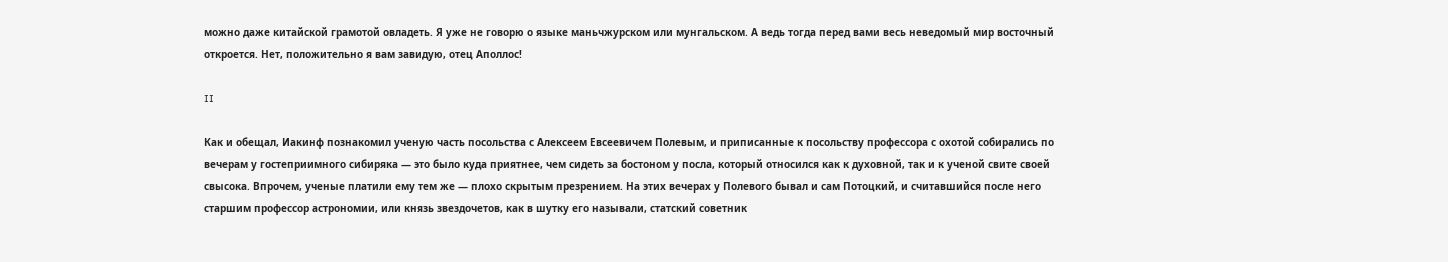можно даже китайской грамотой овладеть. Я уже не говорю о языке маньчжурском или мунгальском. А ведь тогда перед вами весь неведомый мир восточный откроется. Нет, положительно я вам завидую, отец Аполлос!

II

Как и обещал, Иакинф познакомил ученую часть посольства с Алексеем Евсеевичем Полевым, и приписанные к посольству профессора с охотой собирались по вечерам у гостеприимного сибиряка — это было куда приятнее, чем сидеть за бостоном у посла, который относился как к духовной, так и к ученой свите своей свысока. Впрочем, ученые платили ему тем же — плохо скрытым презрением. На этих вечерах у Полевого бывал и сам Потоцкий, и считавшийся после него старшим профессор астрономии, или князь звездочетов, как в шутку его называли, статский советник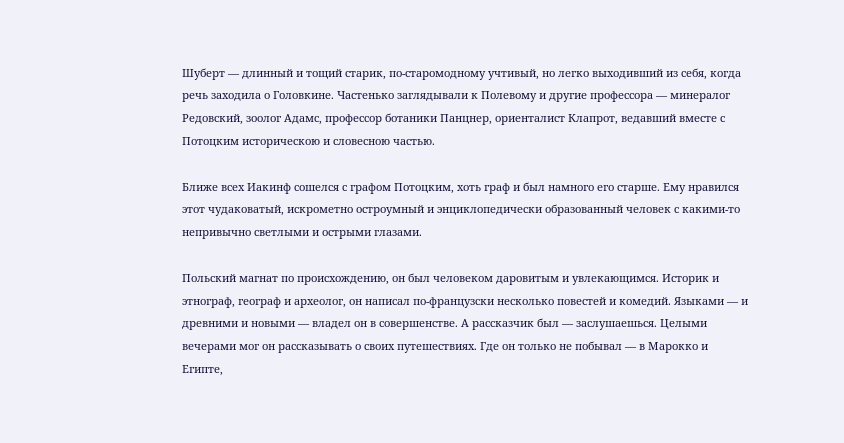Шуберт — длинный и тощий старик, по-старомодному учтивый, но легко выходивший из себя, когда речь заходила о Головкине. Частенько заглядывали к Полевому и другие профессора — минералог Редовский, зоолог Адамс, профессор ботаники Панцнер, ориенталист Клапрот, ведавший вместе с Потоцким историческою и словесною частью.

Ближе всех Иакинф сошелся с графом Потоцким, хоть граф и был намного его старше. Ему нравился этот чудаковатый, искрометно остроумный и энциклопедически образованный человек с какими-то непривычно светлыми и острыми глазами.

Польский магнат по происхождению, он был человеком даровитым и увлекающимся. Историк и этнограф, географ и археолог, он написал по-французски несколько повестей и комедий. Языками — и древними и новыми — владел он в совершенстве. А рассказчик был — заслушаешься. Целыми вечерами мог он рассказывать о своих путешествиях. Где он только не побывал — в Марокко и Египте,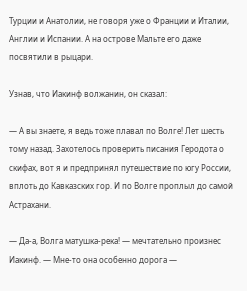Турции и Анатолии, не говоря уже о Франции и Италии, Англии и Испании. А на острове Мальте его даже посвятили в рыцари.

Узнав, что Иакинф волжанин, он сказал:

— А вы знаете, я ведь тоже плавал по Волге! Лет шесть тому назад. Захотелось проверить писания Геродота о скифах, вот я и предпринял путешествие по югу России, вплоть до Кавказских гор. И по Волге проплыл до самой Астрахани.

— Да-а, Волга матушка-река! — мечтательно произнес Иакинф. — Мне-то она особенно дорога —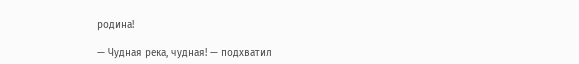родина!

— Чудная река, чудная! — подхватил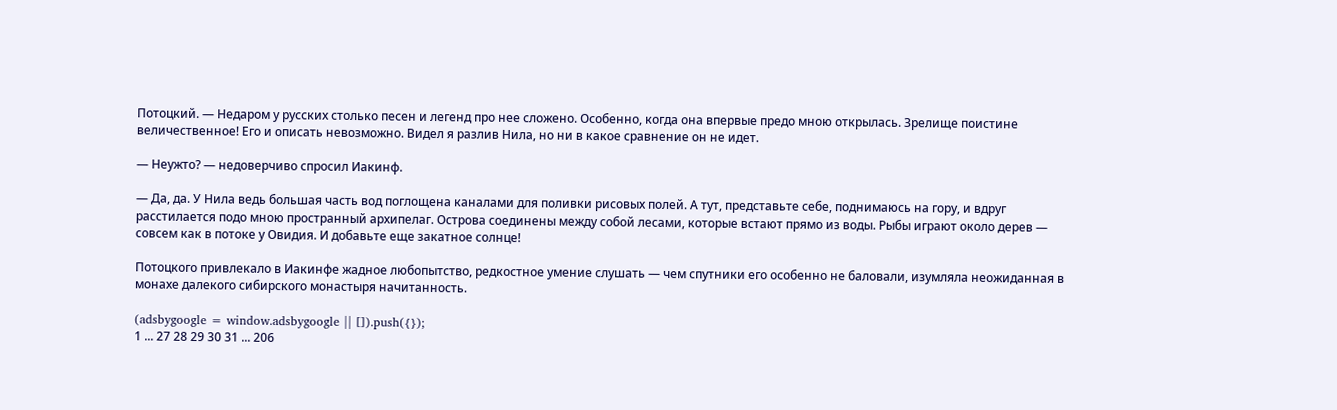Потоцкий. — Недаром у русских столько песен и легенд про нее сложено. Особенно, когда она впервые предо мною открылась. Зрелище поистине величественное! Его и описать невозможно. Видел я разлив Нила, но ни в какое сравнение он не идет.

— Неужто? — недоверчиво спросил Иакинф.

— Да, да. У Нила ведь большая часть вод поглощена каналами для поливки рисовых полей. А тут, представьте себе, поднимаюсь на гору, и вдруг расстилается подо мною пространный архипелаг. Острова соединены между собой лесами, которые встают прямо из воды. Рыбы играют около дерев — совсем как в потоке у Овидия. И добавьте еще закатное солнце!

Потоцкого привлекало в Иакинфе жадное любопытство, редкостное умение слушать — чем спутники его особенно не баловали, изумляла неожиданная в монахе далекого сибирского монастыря начитанность.

(adsbygoogle = window.adsbygoogle || []).push({});
1 ... 27 28 29 30 31 ... 206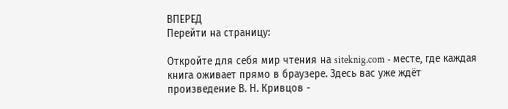ВПЕРЕД
Перейти на страницу:

Откройте для себя мир чтения на siteknig.com - месте, где каждая книга оживает прямо в браузере. Здесь вас уже ждёт произведение В. Н. Кривцов -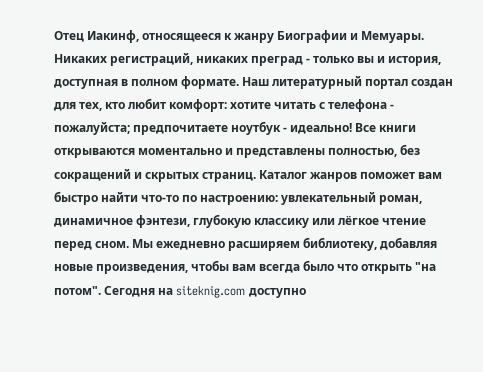Отец Иакинф, относящееся к жанру Биографии и Мемуары. Никаких регистраций, никаких преград - только вы и история, доступная в полном формате. Наш литературный портал создан для тех, кто любит комфорт: хотите читать с телефона - пожалуйста; предпочитаете ноутбук - идеально! Все книги открываются моментально и представлены полностью, без сокращений и скрытых страниц. Каталог жанров поможет вам быстро найти что-то по настроению: увлекательный роман, динамичное фэнтези, глубокую классику или лёгкое чтение перед сном. Мы ежедневно расширяем библиотеку, добавляя новые произведения, чтобы вам всегда было что открыть "на потом". Сегодня на siteknig.com доступно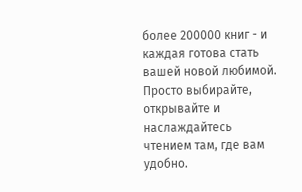более 200000 книг - и каждая готова стать вашей новой любимой. Просто выбирайте, открывайте и наслаждайтесь чтением там, где вам удобно.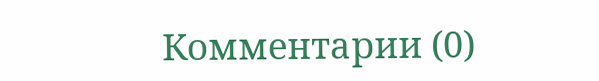Комментарии (0)